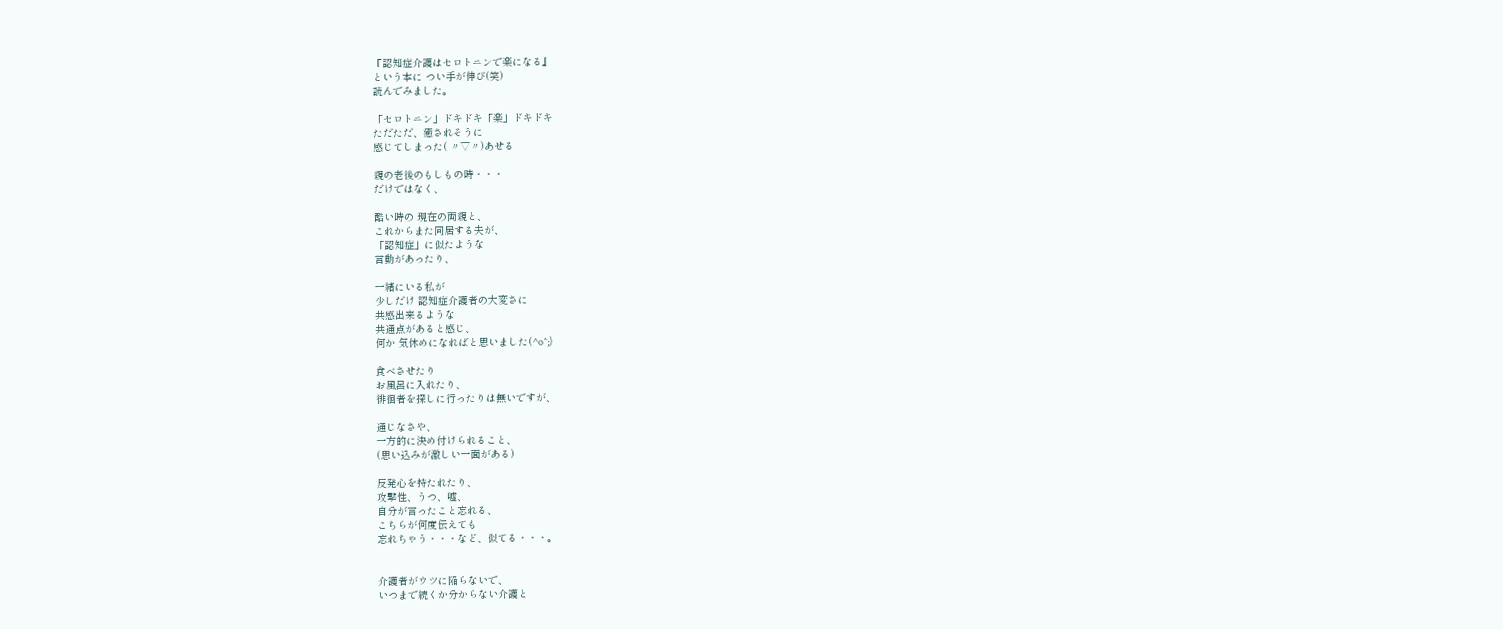『認知症介護はセロトニンで楽になる』
という本に つい手が伸び(笑)
読んでみました。

「セロトニン」ドキドキ「楽」ドキドキ
ただただ、癒されそうに
感じてしまった( 〃▽〃)あせる

親の老後のもしもの時・・・
だけではなく、

酷い時の 現在の両親と、
これからまた同居する夫が、
「認知症」に似たような
言動があったり、

一緒にいる私が
少しだけ 認知症介護者の大変さに
共感出来るような
共通点があると感じ、
何か 気休めになればと思いました(^o^;)

食べさせたり
お風呂に入れたり、
徘徊者を探しに行ったりは無いですが、

通じなさや、
一方的に決め付けられること、
(思い込みが激しい一面がある)

反発心を持たれたり、
攻撃性、うつ、嘘、
自分が言ったこと忘れる、
こちらが何度伝えても
忘れちゃう・・・など、似てる・・・。


介護者がウツに陥らないで、
いつまで続くか分からない介護と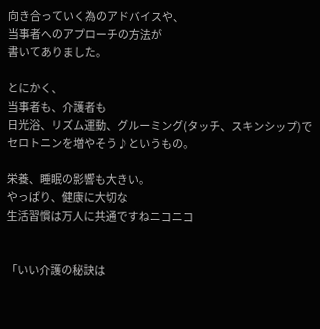向き合っていく為のアドバイスや、
当事者へのアプローチの方法が
書いてありました。

とにかく、
当事者も、介護者も
日光浴、リズム運動、グルーミング(タッチ、スキンシップ)で
セロトニンを増やそう♪というもの。

栄養、睡眠の影響も大きい。
やっぱり、健康に大切な
生活習慣は万人に共通ですねニコニコ


「いい介護の秘訣は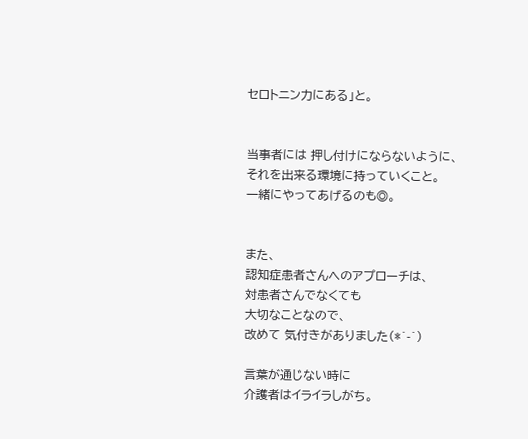セロトニン力にある」と。


当事者には 押し付けにならないように、
それを出来る環境に持っていくこと。
一緒にやってあげるのも◎。


また、
認知症患者さんへのアプローチは、
対患者さんでなくても
大切なことなので、
改めて 気付きがありました(*´-`)

言葉が通じない時に
介護者はイライラしがち。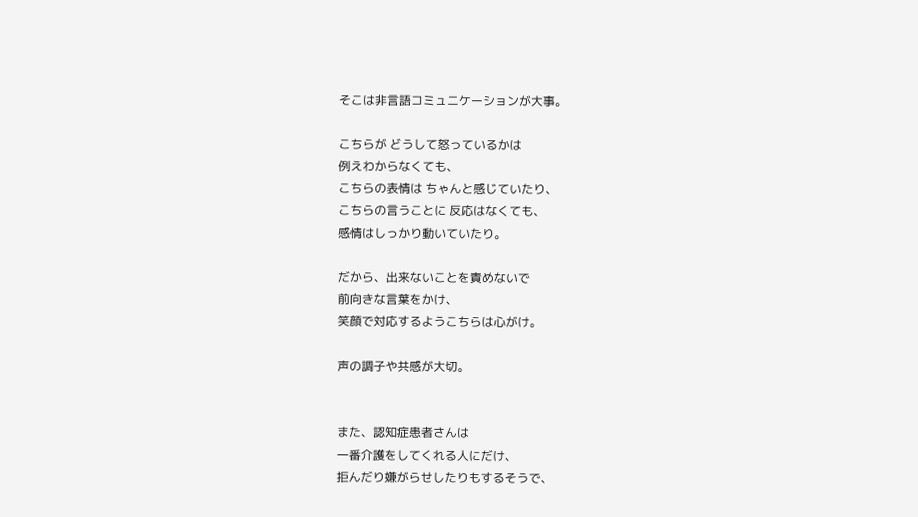そこは非言語コミュニケーションが大事。

こちらが どうして怒っているかは
例えわからなくても、
こちらの表情は ちゃんと感じていたり、
こちらの言うことに 反応はなくても、
感情はしっかり動いていたり。

だから、出来ないことを責めないで
前向きな言葉をかけ、
笑顔で対応するようこちらは心がけ。

声の調子や共感が大切。


また、認知症患者さんは
一番介護をしてくれる人にだけ、
拒んだり嫌がらせしたりもするそうで、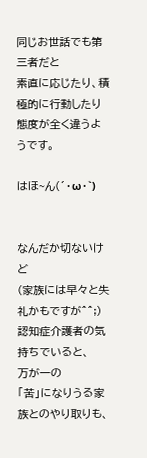同じお世話でも第三者だと
素直に応じたり、積極的に行動したり
態度が全く違うようです。

はほ~ん(´・ω・`)


なんだか切ないけど
(家族には早々と失礼かもですが^^;)
認知症介護者の気持ちでいると、
万が一の
「苦」になりうる家族とのやり取りも、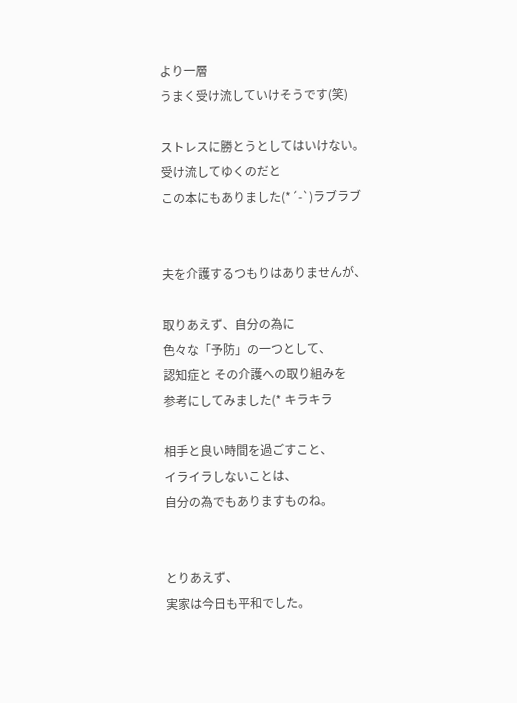より一層
うまく受け流していけそうです(笑)

ストレスに勝とうとしてはいけない。
受け流してゆくのだと
この本にもありました(*´-`)ラブラブ


夫を介護するつもりはありませんが、

取りあえず、自分の為に
色々な「予防」の一つとして、
認知症と その介護への取り組みを
参考にしてみました(* キラキラ

相手と良い時間を過ごすこと、
イライラしないことは、
自分の為でもありますものね。


とりあえず、
実家は今日も平和でした。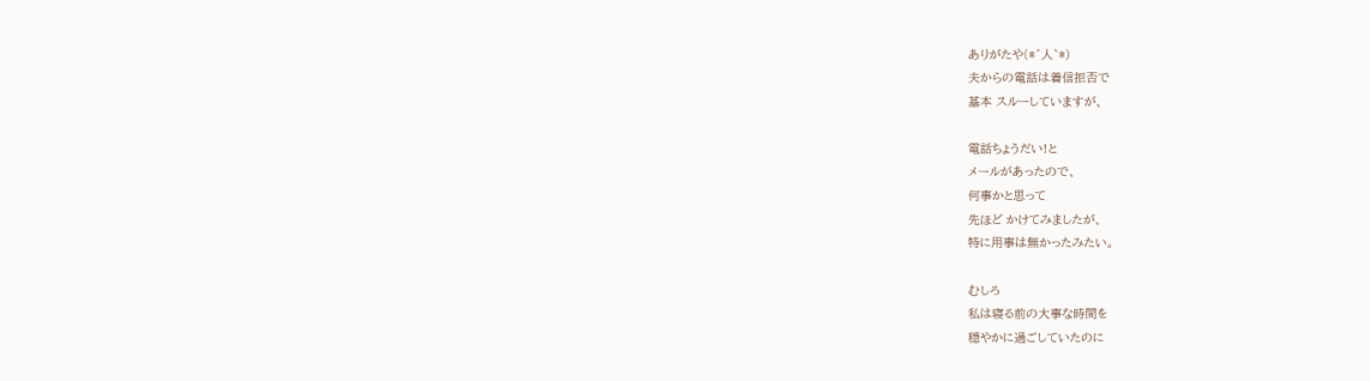ありがたや(*´人`*)
夫からの電話は着信拒否で
基本 スルーしていますが、

電話ちょうだい!と
メールがあったので、
何事かと思って
先ほど かけてみましたが、
特に用事は無かったみたい。

むしろ
私は寝る前の大事な時間を
穏やかに過ごしていたのに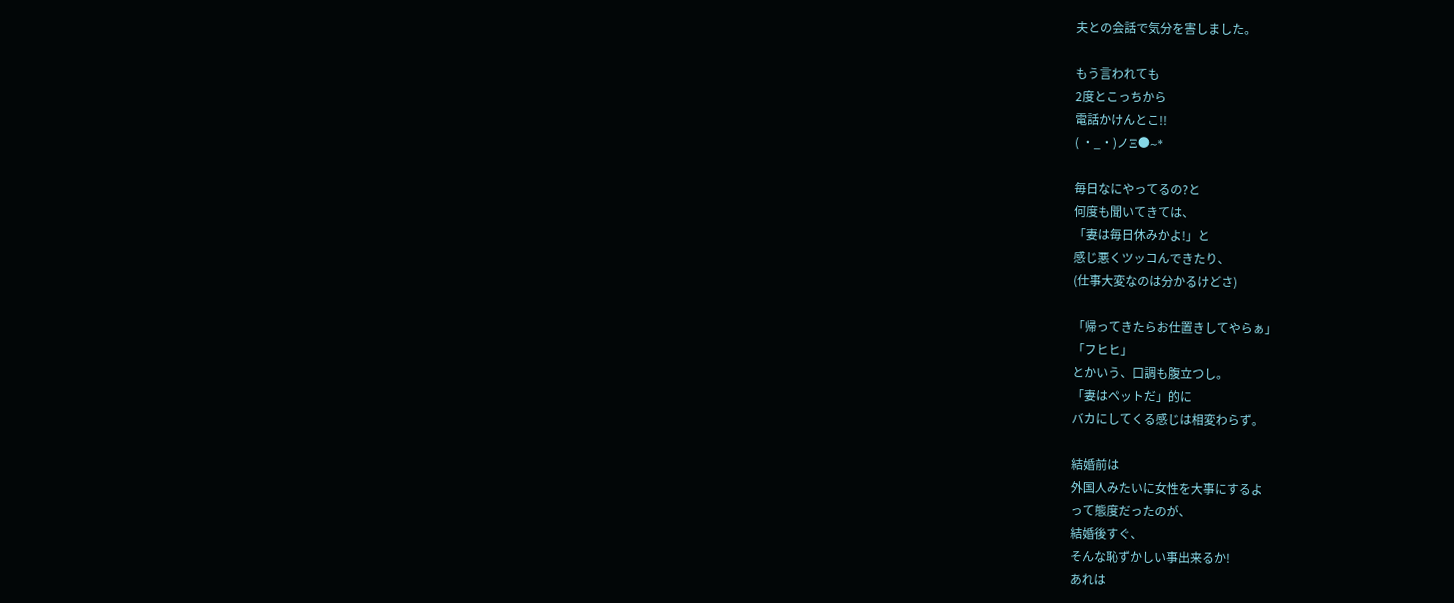夫との会話で気分を害しました。

もう言われても
2度とこっちから
電話かけんとこ!!
( ・_・)ノΞ●~*

毎日なにやってるの?と
何度も聞いてきては、
「妻は毎日休みかよ!」と
感じ悪くツッコんできたり、
(仕事大変なのは分かるけどさ)

「帰ってきたらお仕置きしてやらぁ」
「フヒヒ」
とかいう、口調も腹立つし。
「妻はペットだ」的に
バカにしてくる感じは相変わらず。

結婚前は
外国人みたいに女性を大事にするよ
って態度だったのが、
結婚後すぐ、
そんな恥ずかしい事出来るか!
あれは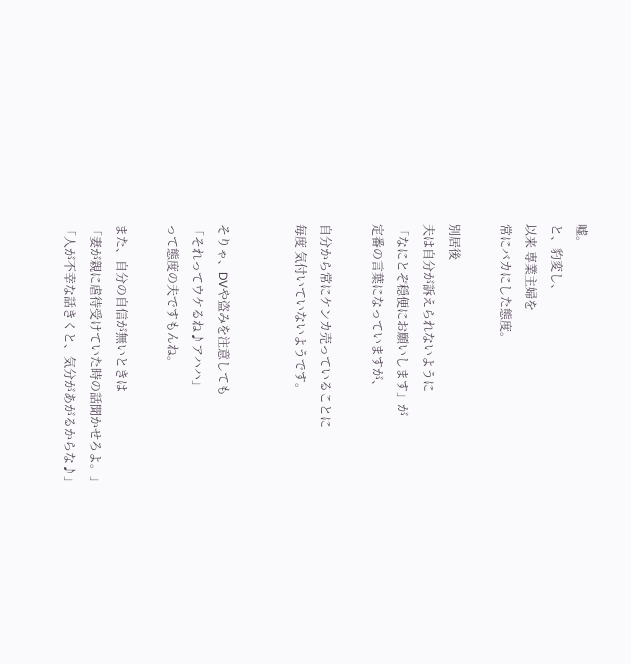嘘。
と、豹変し、
以来 専業主婦を
常にバカにした態度。

別居後
夫は自分が訴えられないように
「なにとぞ穏便にお願いします」が
定番の言葉になっていますが、

自分から常にケンカ売っていることに
毎度 気付いていないようです。


そりゃ、DVや盗みを注意しても
「それってウケるね♪アハハ」
って態度の夫ですもんね。

また、自分の自信が無いときは
「妻が親に虐待受けていた時の話聞かせろよ。」
「人が不幸な話きくと、気分があがるからな♪」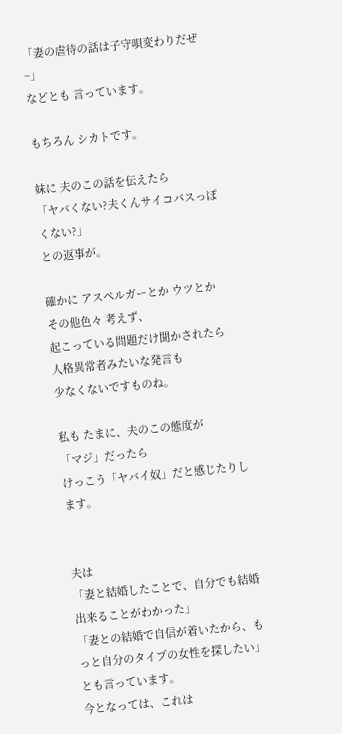「妻の虐待の話は子守唄変わりだぜ~」
などとも 言っています。

もちろん シカトです。

妹に 夫のこの話を伝えたら
「ヤバくない?夫くんサイコパスっぽくない?」
との返事が。

確かに アスペルガーとか ウツとか
その他色々 考えず、
起こっている問題だけ聞かされたら
人格異常者みたいな発言も
少なくないですものね。

私も たまに、夫のこの態度が
「マジ」だったら
けっこう「ヤバイ奴」だと感じたりします。


夫は
「妻と結婚したことで、自分でも結婚出来ることがわかった」
「妻との結婚で自信が着いたから、もっと自分のタイプの女性を探したい」
とも言っています。
今となっては、これは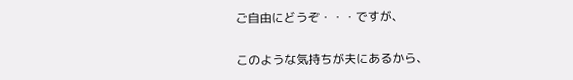ご自由にどうぞ・・・ですが、

このような気持ちが夫にあるから、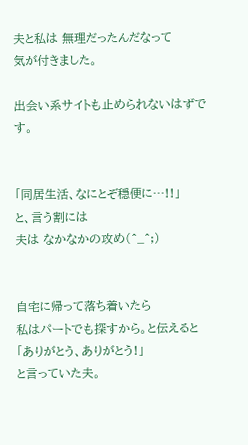夫と私は 無理だったんだなって
気が付きました。

出会い系サイトも止められないはずです。


「同居生活、なにとぞ穏便に…!!」
と、言う割には
夫は なかなかの攻め(^_^;)


自宅に帰って落ち着いたら
私はパートでも探すから。と伝えると
「ありがとう、ありがとう!」
と言っていた夫。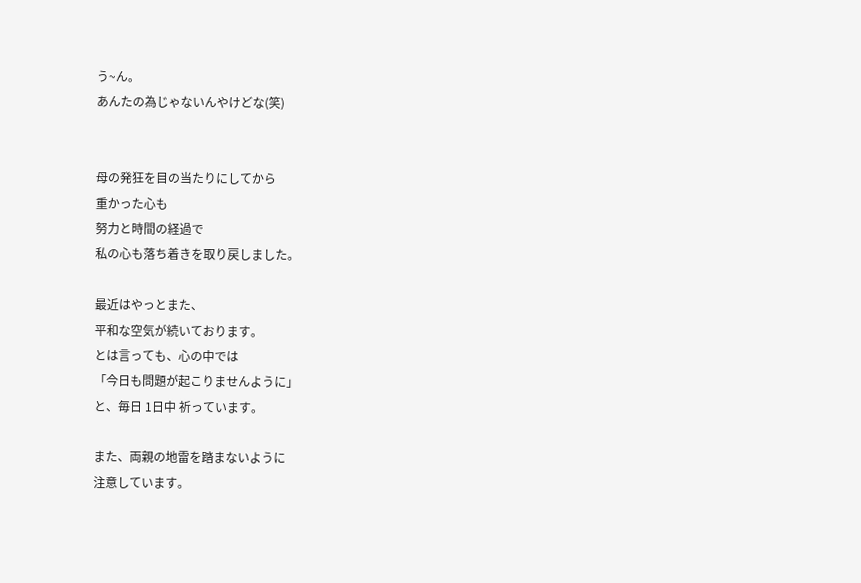う~ん。
あんたの為じゃないんやけどな(笑)


母の発狂を目の当たりにしてから
重かった心も
努力と時間の経過で
私の心も落ち着きを取り戻しました。

最近はやっとまた、
平和な空気が続いております。
とは言っても、心の中では
「今日も問題が起こりませんように」
と、毎日 1日中 祈っています。

また、両親の地雷を踏まないように
注意しています。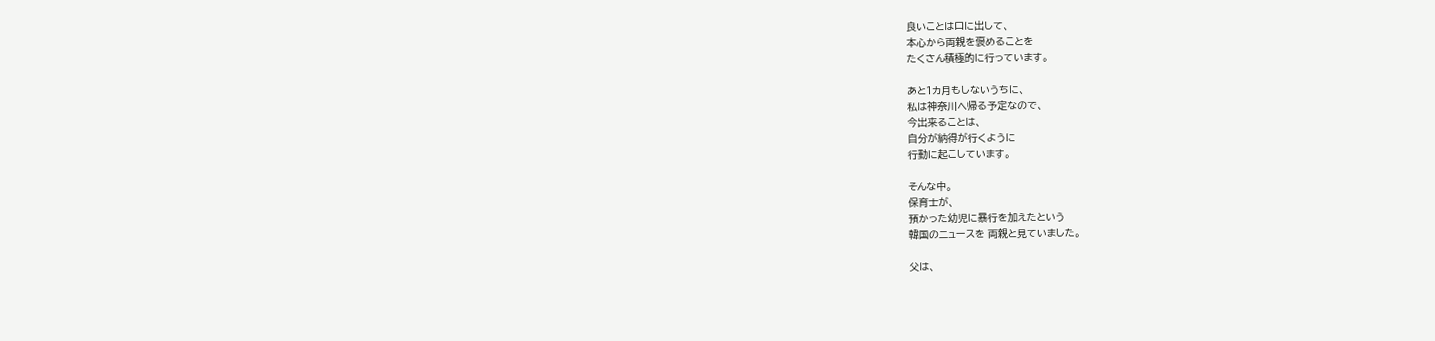良いことは口に出して、
本心から両親を褒めることを
たくさん積極的に行っています。

あと1カ月もしないうちに、
私は神奈川へ帰る予定なので、
今出来ることは、
自分が納得が行くように
行動に起こしています。

そんな中。
保育士が、
預かった幼児に暴行を加えたという
韓国のニュースを 両親と見ていました。

父は、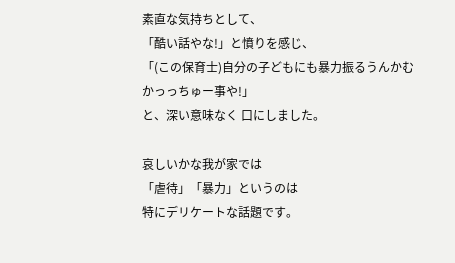素直な気持ちとして、
「酷い話やな!」と憤りを感じ、
「(この保育士)自分の子どもにも暴力振るうんかむかっっちゅー事や!」
と、深い意味なく 口にしました。

哀しいかな我が家では
「虐待」「暴力」というのは
特にデリケートな話題です。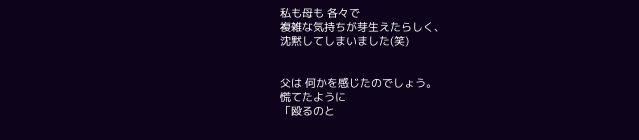私も母も 各々で
複雑な気持ちが芽生えたらしく、
沈黙してしまいました(笑)


父は 何かを感じたのでしょう。
慌てたように
「殴るのと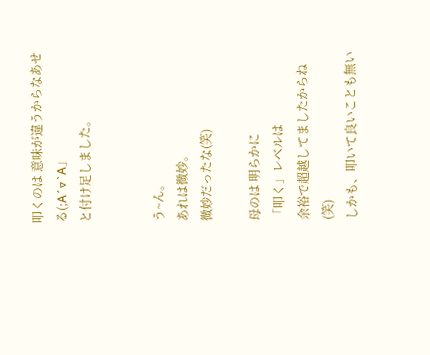叩くのは 意味が違うからなあせる(;A´▽`A」
と付け足しました。


う~ん。
あれは微妙。
微妙だったな(笑)

母のは 明らかに
「叩く」レベルは
余裕で超越してましたからね(笑)
しかも、叩いて良いことも無い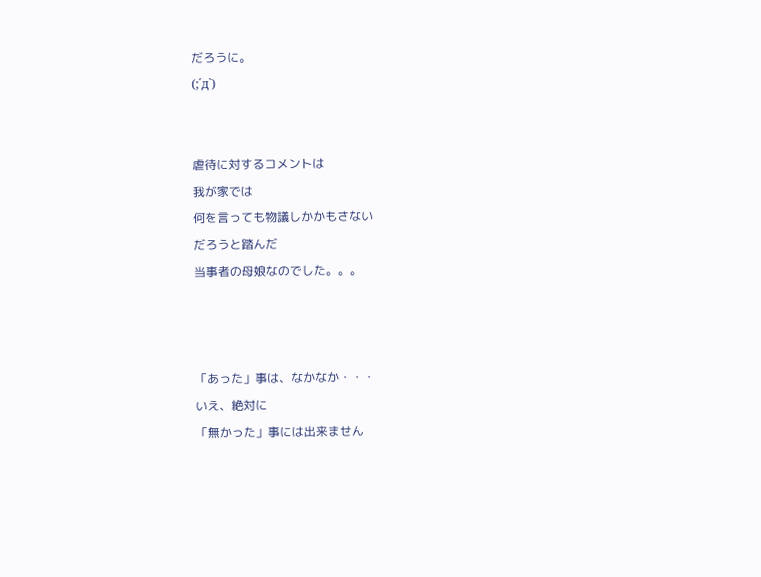だろうに。
(;´д`)


虐待に対するコメントは
我が家では
何を言っても物議しかかもさない
だろうと踏んだ
当事者の母娘なのでした。。。



「あった」事は、なかなか・・・
いえ、絶対に
「無かった」事には出来ません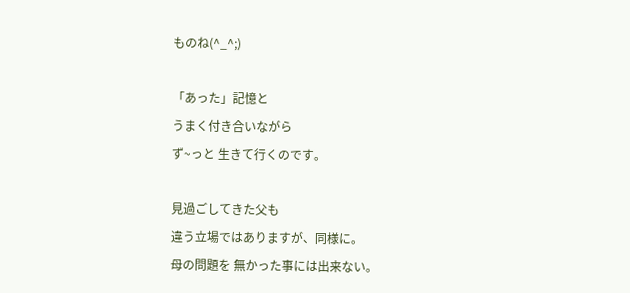ものね(^_^;)

「あった」記憶と
うまく付き合いながら
ず~っと 生きて行くのです。

見過ごしてきた父も
違う立場ではありますが、同様に。
母の問題を 無かった事には出来ない。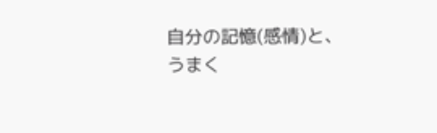自分の記憶(感情)と、
うまく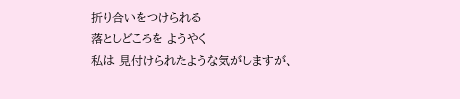折り合いをつけられる
落としどころを ようやく
私は 見付けられたような気がしますが、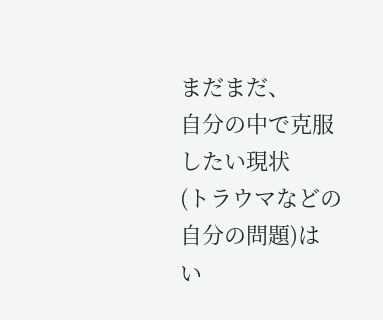まだまだ、
自分の中で克服したい現状
(トラウマなどの自分の問題)は
い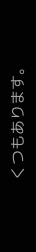くつもあります。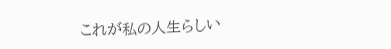これが私の人生らしい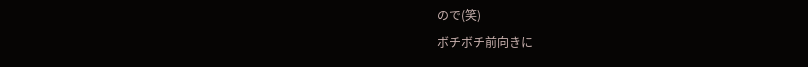ので(笑)
ボチボチ前向きに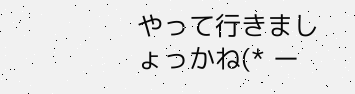やって行きましょっかね(* ー